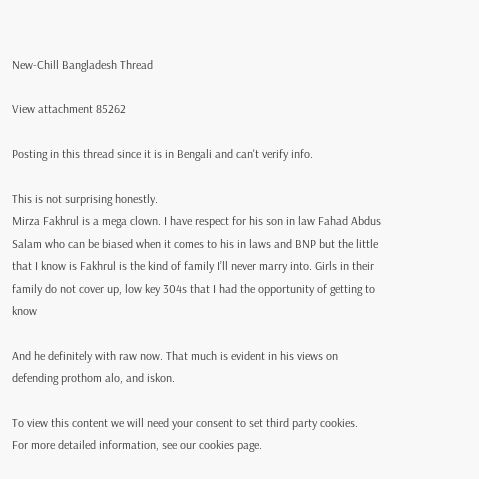New-Chill Bangladesh Thread

View attachment 85262

Posting in this thread since it is in Bengali and can't verify info.

This is not surprising honestly.
Mirza Fakhrul is a mega clown. I have respect for his son in law Fahad Abdus Salam who can be biased when it comes to his in laws and BNP but the little that I know is Fakhrul is the kind of family I’ll never marry into. Girls in their family do not cover up, low key 304s that I had the opportunity of getting to know

And he definitely with raw now. That much is evident in his views on defending prothom alo, and iskon.

To view this content we will need your consent to set third party cookies.
For more detailed information, see our cookies page.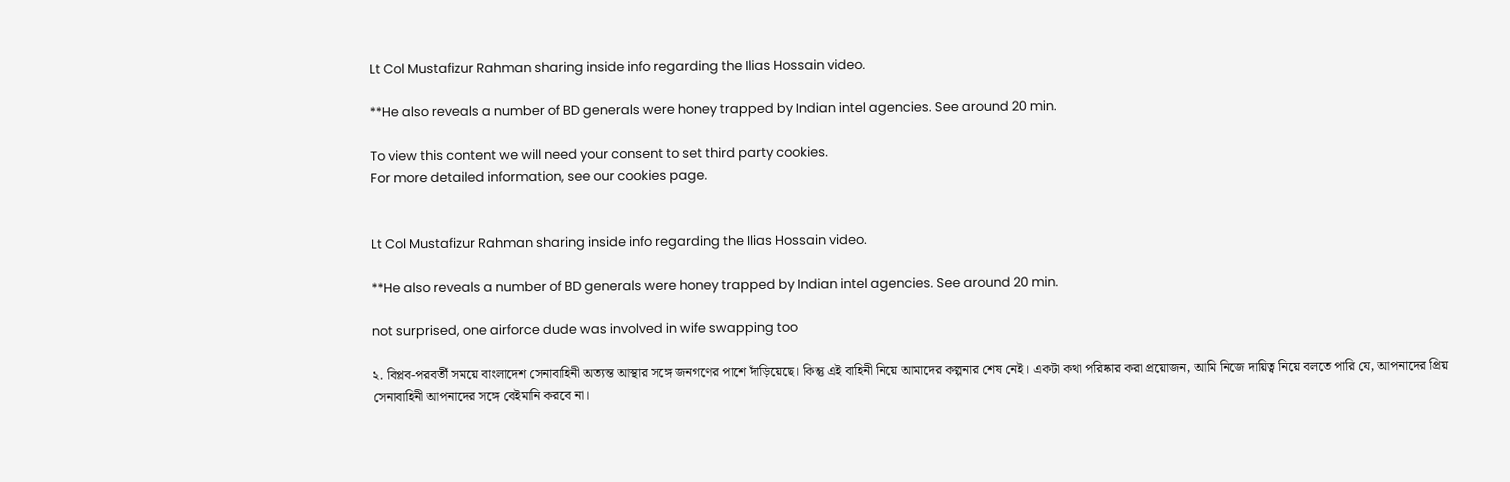Lt Col Mustafizur Rahman sharing inside info regarding the Ilias Hossain video.

**He also reveals a number of BD generals were honey trapped by Indian intel agencies. See around 20 min.

To view this content we will need your consent to set third party cookies.
For more detailed information, see our cookies page.


Lt Col Mustafizur Rahman sharing inside info regarding the Ilias Hossain video.

**He also reveals a number of BD generals were honey trapped by Indian intel agencies. See around 20 min.

not surprised, one airforce dude was involved in wife swapping too

২. বিপ্লব-পরবর্তী সময়ে বাংলাদেশ সেনাবাহিনী অত্যন্ত আস্থার সঙ্গে জনগণের পাশে দাঁড়িয়েছে। কিন্তু এই বাহিনী নিয়ে আমাদের কল্পনার শেষ নেই। একটা কথা পরিষ্কার করা প্রয়োজন, আমি নিজে দায়িত্ব নিয়ে বলতে পারি যে, আপনাদের প্রিয় সেনাবাহিনী আপনাদের সঙ্গে বেইমানি করবে না।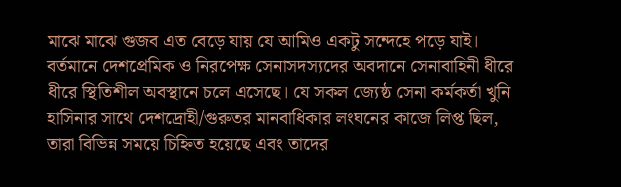মাঝে মাঝে গুজব এত বেড়ে যায় যে আমিও একটু সন্দেহে পড়ে যাই। বর্তমানে দেশপ্রেমিক ও নিরপেক্ষ সেনাসদস্যদের অবদানে সেনাবাহিনী ধীরে ধীরে স্থিতিশীল অবস্থানে চলে এসেছে। যে সকল জ্যেষ্ঠ সেনা কর্মকর্তা খুনি হাসিনার সাথে দেশদ্রোহী/গুরুতর মানবাধিকার লংঘনের কাজে লিপ্ত ছিল, তারা বিভিন্ন সময়ে চিহ্নিত হয়েছে এবং তাদের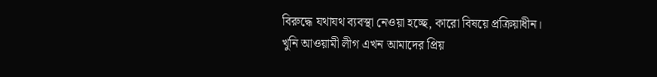বিরুদ্ধে যথাযথ ব্যবস্থা নেওয়া হচ্ছে, কারো বিষয়ে প্রক্রিয়াধীন। খুনি আওয়ামী লীগ এখন আমাদের প্রিয়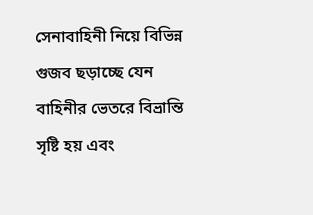সেনাবাহিনী নিয়ে বিভিন্ন গুজব ছড়াচ্ছে যেন বাহিনীর ভেতরে বিভ্রান্তি সৃষ্টি হয় এবং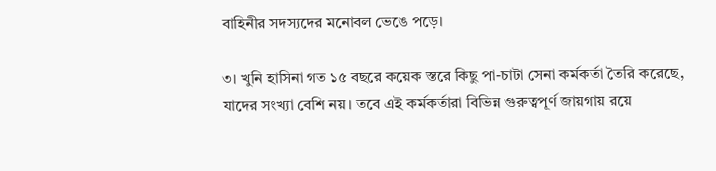বাহিনীর সদস্যদের মনোবল ভেঙে পড়ে।

৩। খুনি হাসিনা গত ১৫ বছরে কয়েক স্তরে কিছু পা-চাটা সেনা কর্মকর্তা তৈরি করেছে, যাদের সংখ্যা বেশি নয়। তবে এই কর্মকর্তারা বিভিন্ন গুরুত্বপূর্ণ জায়গায় রয়ে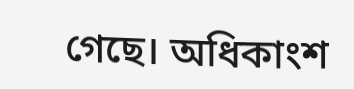গেছে। অধিকাংশ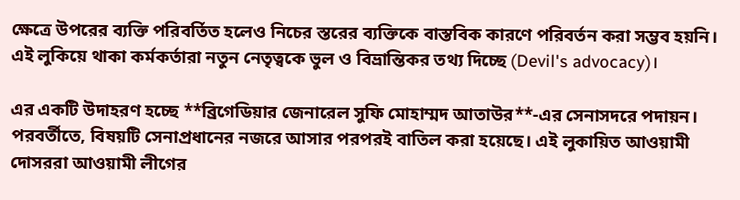ক্ষেত্রে উপরের ব্যক্তি পরিবর্তিত হলেও নিচের স্তরের ব্যক্তিকে বাস্তবিক কারণে পরিবর্তন করা সম্ভব হয়নি। এই লুকিয়ে থাকা কর্মকর্তারা নতুন নেতৃত্বকে ভুল ও বিভ্রান্তিকর তথ্য দিচ্ছে (Devil's advocacy)।

এর একটি উদাহরণ হচ্ছে **ব্রিগেডিয়ার জেনারেল সুফি মোহাম্মদ আতাউর**-এর সেনাসদরে পদায়ন। পরবর্তীতে, বিষয়টি সেনাপ্রধানের নজরে আসার পরপরই বাতিল করা হয়েছে। এই লুকায়িত আওয়ামী দোসররা আওয়ামী লীগের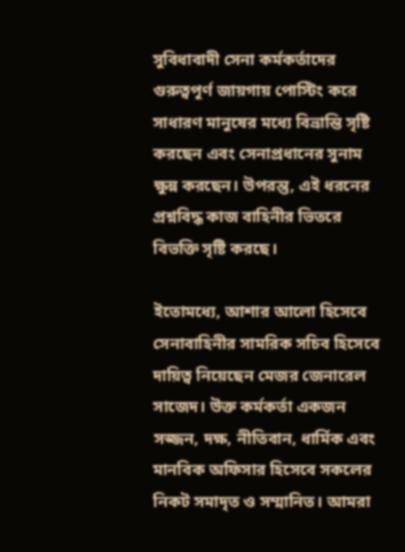সুবিধাবাদী সেনা কর্মকর্তাদের গুরুত্বপূর্ণ জায়গায় পোস্টিং করে সাধারণ মানুষের মধ্যে বিভ্রান্তি সৃষ্টি করছেন এবং সেনাপ্রধানের সুনাম ক্ষুন্ন করছেন। উপরন্তু, এই ধরনের প্রশ্নবিদ্ধ কাজ বাহিনীর ভিতরে বিভক্তি সৃষ্টি করছে।

ইতোমধ্যে, আশার আলো হিসেবে সেনাবাহিনীর সামরিক সচিব হিসেবে দায়িত্ব নিয়েছেন মেজর জেনারেল সাজেদ। উক্ত কর্মকর্তা একজন সজ্জন, দক্ষ, নীতিবান, ধার্মিক এবং মানবিক অফিসার হিসেবে সকলের নিকট সমাদৃত ও সম্মানিত। আমরা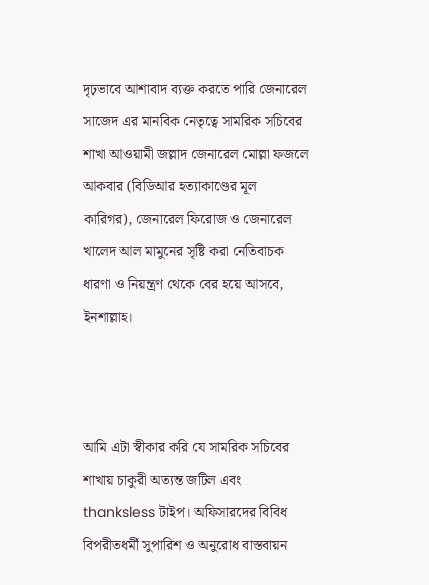দৃঢ়ভাবে আশাবাদ ব্যক্ত করতে পারি জেনারেল সাজেদ এর মানবিক নেতৃত্বে সামরিক সচিবের শাখা আওয়ামী জল্লাদ জেনারেল মোল্লা ফজলে আকবার (বিডিআর হত্যাকাণ্ডের মূল কারিগর), জেনারেল ফিরোজ ও জেনারেল খালেদ আল মামুনের সৃষ্টি করা নেতিবাচক ধারণা ও নিয়ন্ত্রণ থেকে বের হয়ে আসবে, ইনশাল্লাহ।



আমি এটা স্বীকার করি যে সামরিক সচিবের শাখায় চাকুরী অত্যন্ত জটিল এবং thanksless টাইপ। অফিসারদের বিবিধ বিপরীতধর্মী সুপারিশ ও অনুরোধ বাস্তবায়ন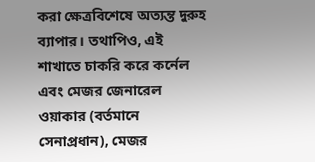করা ক্ষেত্রবিশেষে অত্যন্ত দুরুহ ব্যাপার। তথাপিও, এই শাখাতে চাকরি করে কর্নেল এবং মেজর জেনারেল ওয়াকার (বর্তমানে সেনাপ্রধান), মেজর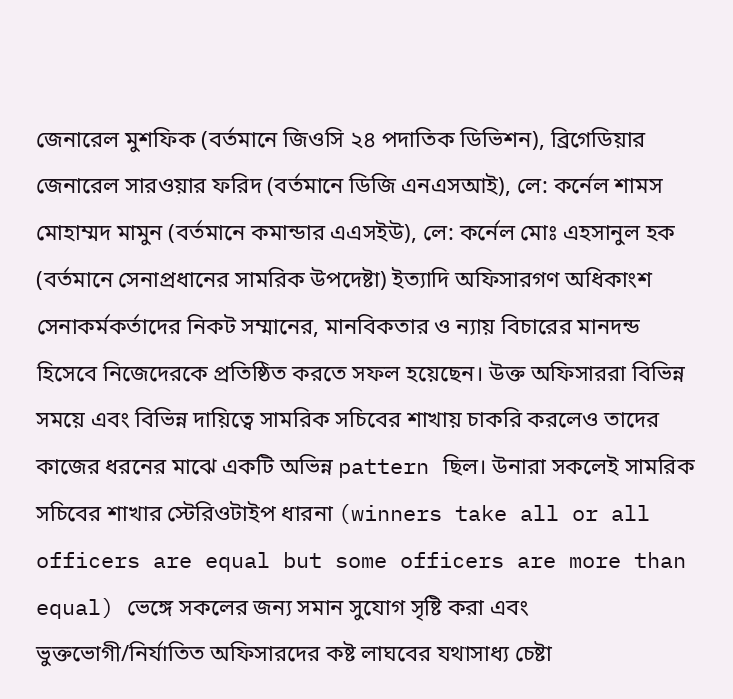জেনারেল মুশফিক (বর্তমানে জিওসি ২৪ পদাতিক ডিভিশন), ব্রিগেডিয়ার জেনারেল সারওয়ার ফরিদ (বর্তমানে ডিজি এনএসআই), লে: কর্নেল শামস মোহাম্মদ মামুন (বর্তমানে কমান্ডার এএসইউ), লে: কর্নেল মোঃ এহসানুল হক (বর্তমানে সেনাপ্রধানের সামরিক উপদেষ্টা) ইত্যাদি অফিসারগণ অধিকাংশ সেনাকর্মকর্তাদের নিকট সম্মানের, মানবিকতার ও ন্যায় বিচারের মানদন্ড হিসেবে নিজেদেরকে প্রতিষ্ঠিত করতে সফল হয়েছেন। উক্ত অফিসাররা বিভিন্ন সময়ে এবং বিভিন্ন দায়িত্বে সামরিক সচিবের শাখায় চাকরি করলেও তাদের কাজের ধরনের মাঝে একটি অভিন্ন pattern ছিল। উনারা সকলেই সামরিক সচিবের শাখার স্টেরিওটাইপ ধারনা (winners take all or all officers are equal but some officers are more than equal) ভেঙ্গে সকলের জন্য সমান সুযোগ সৃষ্টি করা এবং ভুক্তভোগী/নির্যাতিত অফিসারদের কষ্ট লাঘবের যথাসাধ্য চেষ্টা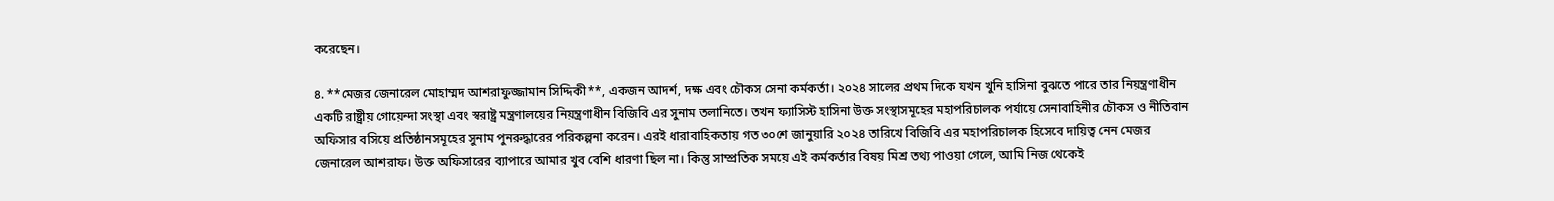করেছেন।

৪. **মেজর জেনারেল মোহাম্মদ আশরাফুজ্জামান সিদ্দিকী**, একজন আদর্শ, দক্ষ এবং চৌকস সেনা কর্মকর্তা। ২০২৪ সালের প্রথম দিকে যখন খুনি হাসিনা বুঝতে পারে তার নিয়ন্ত্রণাধীন একটি রাষ্ট্রীয় গোয়েন্দা সংস্থা এবং স্বরাষ্ট্র মন্ত্রণালয়ের নিয়ন্ত্রণাধীন বিজিবি এর সুনাম তলানিতে। তখন ফ্যাসিস্ট হাসিনা উক্ত সংস্থাসমূহের মহাপরিচালক পর্যায়ে সেনাবাহিনীর চৌকস ও নীতিবান অফিসার বসিয়ে প্রতিষ্ঠানসমূহের সুনাম পুনরুদ্ধারের পরিকল্পনা করেন। এরই ধারাবাহিকতায় গত ৩০শে জানুয়ারি ২০২৪ তারিখে বিজিবি এর মহাপরিচালক হিসেবে দায়িত্ব নেন মেজর জেনারেল আশরাফ। উক্ত অফিসারের ব্যাপারে আমার খুব বেশি ধারণা ছিল না। কিন্তু সাম্প্রতিক সময়ে এই কর্মকর্তার বিষয় মিশ্র তথ্য পাওয়া গেলে, আমি নিজ থেকেই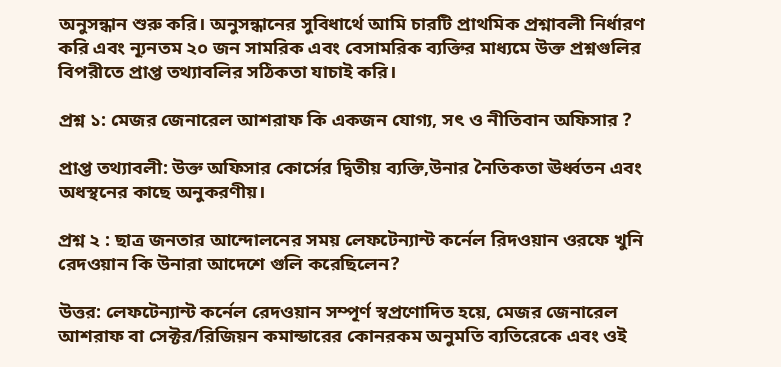অনুসন্ধান শুরু করি। অনুসন্ধানের সুবিধার্থে আমি চারটি প্রাথমিক প্রশ্নাবলী নির্ধারণ করি এবং ন্যূনতম ২০ জন সামরিক এবং বেসামরিক ব্যক্তির মাধ্যমে উক্ত প্রশ্নগুলির বিপরীতে প্রাপ্ত তথ্যাবলির সঠিকতা যাচাই করি।

প্রশ্ন ১: মেজর জেনারেল আশরাফ কি একজন যোগ্য, সৎ ও নীতিবান অফিসার ?

প্রাপ্ত তথ্যাবলী: উক্ত অফিসার কোর্সের দ্বিতীয় ব্যক্তি,উনার নৈতিকতা ঊর্ধ্বতন এবং অধস্থনের কাছে অনুকরণীয়।

প্রশ্ন ২ : ছাত্র জনতার আন্দোলনের সময় লেফটেন্যান্ট কর্নেল রিদওয়ান ওরফে খুনি রেদওয়ান কি উনারা আদেশে গুলি করেছিলেন?

উত্তর: লেফটেন্যান্ট কর্নেল রেদওয়ান সম্পূর্ণ স্বপ্রণোদিত হয়ে, মেজর জেনারেল আশরাফ বা সেক্টর/রিজিয়ন কমান্ডারের কোনরকম অনুমতি ব্যতিরেকে এবং ওই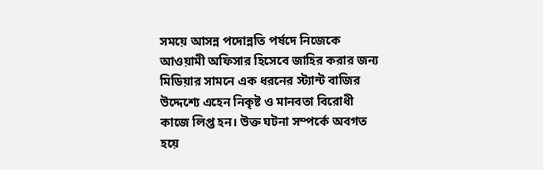সময়ে আসন্ন পদোন্নতি পর্ষদে নিজেকে আওয়ামী অফিসার হিসেবে জাহির করার জন্য মিডিয়ার সামনে এক ধরনের স্ট্যান্ট বাজির উদ্দেশ্যে এহেন নিকৃষ্ট ও মানবতা বিরোধী কাজে লিপ্ত হন। উক্ত ঘটনা সম্পর্কে অবগত হয়ে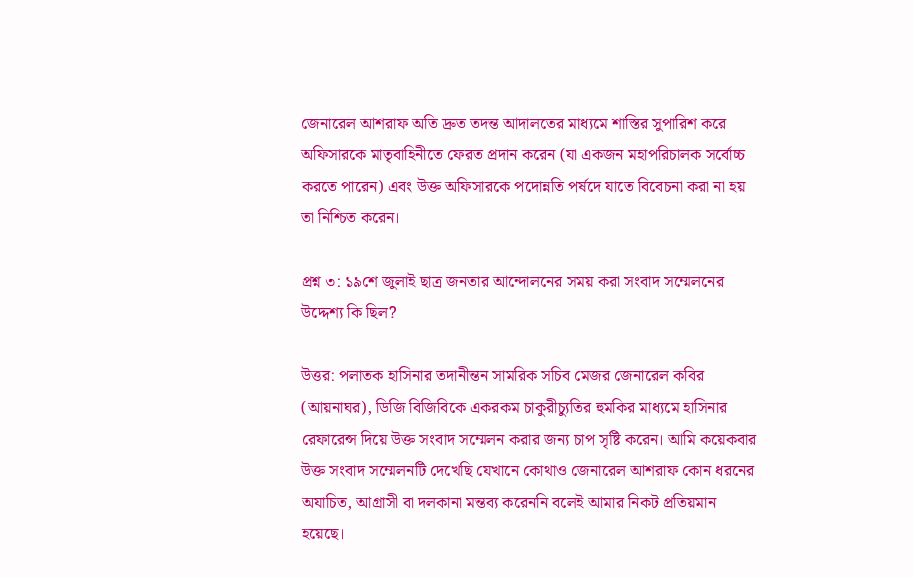জেনারেল আশরাফ অতি দ্রুত তদন্ত আদালতের মাধ্যমে শাস্তির সুপারিশ করে অফিসারকে মাতৃবাহিনীতে ফেরত প্রদান করেন (যা একজন মহাপরিচালক সর্বোচ্চ করতে পারেন) এবং উক্ত অফিসারকে পদোন্নতি পর্ষদে যাতে বিবেচনা করা না হয় তা নিশ্চিত করেন।

প্রশ্ন ৩: ১৯শে জুলাই ছাত্র জনতার আন্দোলনের সময় করা সংবাদ সম্মেলনের উদ্দেশ্য কি ছিল?

উত্তর: পলাতক হাসিনার তদানীন্তন সামরিক সচিব মেজর জেনারেল কবির (আয়নাঘর), ডিজি বিজিবিকে একরকম চাকুরীচ্যুতির হুমকির মাধ্যমে হাসিনার রেফারেন্স দিয়ে উক্ত সংবাদ সম্মেলন করার জন্য চাপ সৃষ্টি করেন। আমি কয়েকবার উক্ত সংবাদ সম্মেলনটি দেখেছি যেখানে কোথাও জেনারেল আশরাফ কোন ধরনের অযাচিত, আগ্রাসী বা দলকানা মন্তব্য করেননি বলেই আমার নিকট প্রতিয়মান হয়েছে।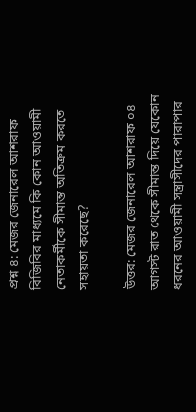প্রশ্ন ৪: মেজর জেনারেল আশরাফ বিজিবির মাধ্যমে কি কোন আওয়ামী নেতাকর্মীকে সীমান্ত অতিক্রম করতে সহায়তা করেছে?

উত্তর: মেজর জেনারেল আশরাফ ০৪ আগস্ট রাত থেকে সীমান্ত দিয়ে যেকোন ধরনের আওয়ামী সন্ত্রাসীদের পারাপার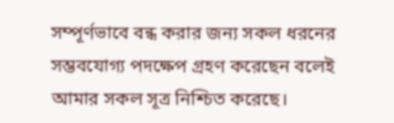সম্পূর্ণভাবে বন্ধ করার জন্য সকল ধরনের সম্ভবযোগ্য পদক্ষেপ গ্রহণ করেছেন বলেই আমার সকল সূত্র নিশ্চিত করেছে।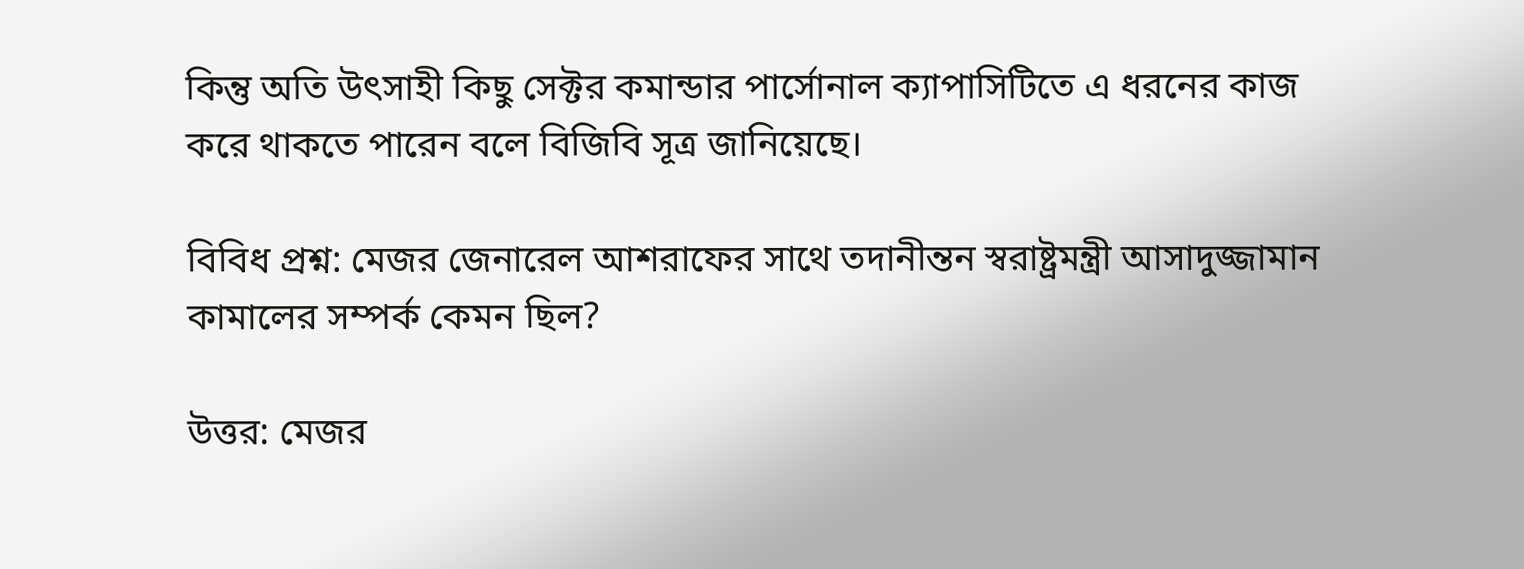কিন্তু অতি উৎসাহী কিছু সেক্টর কমান্ডার পার্সোনাল ক্যাপাসিটিতে এ ধরনের কাজ করে থাকতে পারেন বলে বিজিবি সূত্র জানিয়েছে।

বিবিধ প্রশ্ন: মেজর জেনারেল আশরাফের সাথে তদানীন্তন স্বরাষ্ট্রমন্ত্রী আসাদুজ্জামান কামালের সম্পর্ক কেমন ছিল?

উত্তর: মেজর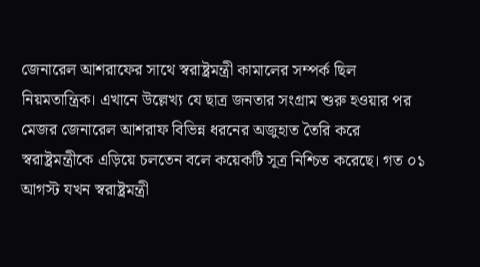জেনারেল আশরাফের সাথে স্বরাষ্ট্রমন্ত্রী কামালের সম্পর্ক ছিল নিয়মতান্ত্রিক। এখানে উল্লেখ্য যে ছাত্র জনতার সংগ্রাম শুরু হওয়ার পর মেজর জেনারেল আশরাফ বিভিন্ন ধরনের অজুহাত তৈরি করে স্বরাষ্ট্রমন্ত্রীকে এড়িয়ে চলতেন বলে কয়েকটি সূত্র নিশ্চিত করেছে। গত ০১ আগস্ট যখন স্বরাষ্ট্রমন্ত্রী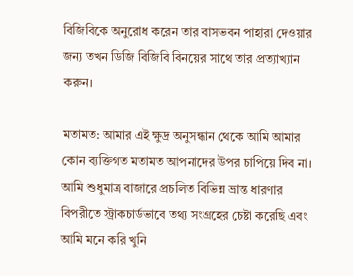বিজিবিকে অনুরোধ করেন তার বাসভবন পাহারা দেওয়ার জন্য তখন ডিজি বিজিবি বিনয়ের সাথে তার প্রত্যাখ্যান করুন।

মতামত: আমার এই ক্ষুদ্র অনুসন্ধান থেকে আমি আমার কোন ব্যক্তিগত মতামত আপনাদের উপর চাপিয়ে দিব না। আমি শুধুমাত্র বাজারে প্রচলিত বিভিন্ন ভ্রান্ত ধারণার বিপরীতে স্ট্রাকচার্ডভাবে তথ্য সংগ্রহের চেষ্টা করেছি এবং আমি মনে করি খুনি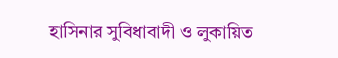হাসিনার সুবিধাবাদী ও লুকায়িত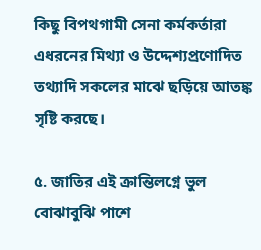কিছু বিপথগামী সেনা কর্মকর্তারা এধরনের মিথ্যা ও উদ্দেশ্যপ্রণোদিত তথ্যাদি সকলের মাঝে ছড়িয়ে আতঙ্ক সৃষ্টি করছে।

৫. জাতির এই ক্রান্তিলগ্নে ভুল বোঝাবুঝি পাশে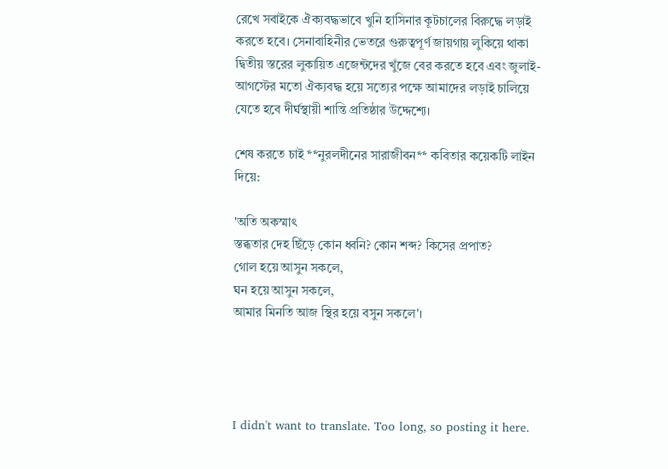রেখে সবাইকে ঐক্যবদ্ধভাবে খুনি হাসিনার কূটচালের বিরুদ্ধে লড়াই করতে হবে। সেনাবাহিনীর ভেতরে গুরুত্বপূর্ণ জায়গায় লুকিয়ে থাকা দ্বিতীয় স্তরের লুকায়িত এজেন্টদের খুঁজে বের করতে হবে এবং জুলাই-আগস্টের মতো ঐক্যবদ্ধ হয়ে সত্যের পক্ষে আমাদের লড়াই চালিয়ে যেতে হবে দীর্ঘস্থায়ী শান্তি প্রতিষ্ঠার উদ্দেশ্যে।

শেষ করতে চাই **নুরলদীনের সারাজীবন** কবিতার কয়েকটি লাইন দিয়ে:

'অতি অকস্মাৎ
স্তব্ধতার দেহ ছিঁড়ে কোন ধ্বনি? কোন শব্দ? কিসের প্রপাত?
গোল হয়ে আসুন সকলে,
ঘন হয়ে আসুন সকলে,
আমার মিনতি আজ স্থির হয়ে বসুন সকলে'।




I didn't want to translate. Too long, so posting it here.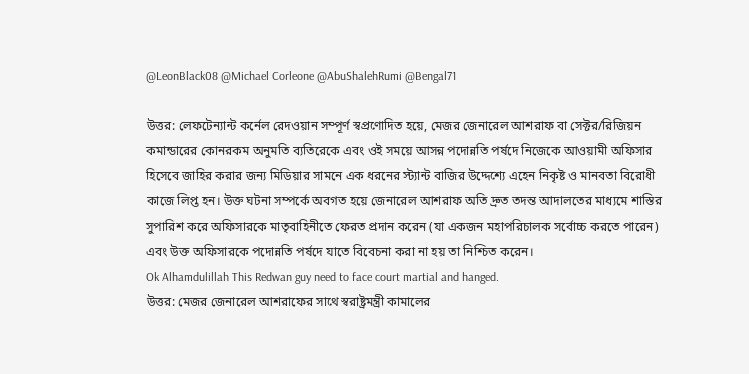@LeonBlack08 @Michael Corleone @AbuShalehRumi @Bengal71

উত্তর: লেফটেন্যান্ট কর্নেল রেদওয়ান সম্পূর্ণ স্বপ্রণোদিত হয়ে, মেজর জেনারেল আশরাফ বা সেক্টর/রিজিয়ন কমান্ডারের কোনরকম অনুমতি ব্যতিরেকে এবং ওই সময়ে আসন্ন পদোন্নতি পর্ষদে নিজেকে আওয়ামী অফিসার হিসেবে জাহির করার জন্য মিডিয়ার সামনে এক ধরনের স্ট্যান্ট বাজির উদ্দেশ্যে এহেন নিকৃষ্ট ও মানবতা বিরোধী কাজে লিপ্ত হন। উক্ত ঘটনা সম্পর্কে অবগত হয়ে জেনারেল আশরাফ অতি দ্রুত তদন্ত আদালতের মাধ্যমে শাস্তির সুপারিশ করে অফিসারকে মাতৃবাহিনীতে ফেরত প্রদান করেন (যা একজন মহাপরিচালক সর্বোচ্চ করতে পারেন) এবং উক্ত অফিসারকে পদোন্নতি পর্ষদে যাতে বিবেচনা করা না হয় তা নিশ্চিত করেন।
Ok Alhamdulillah This Redwan guy need to face court martial and hanged.
উত্তর: মেজর জেনারেল আশরাফের সাথে স্বরাষ্ট্রমন্ত্রী কামালের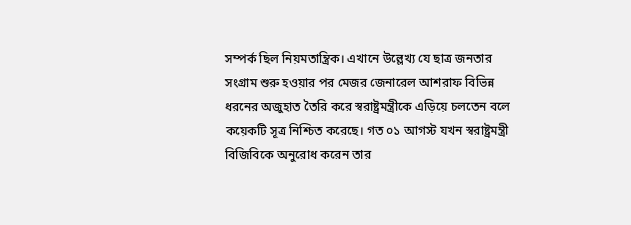সম্পর্ক ছিল নিয়মতান্ত্রিক। এখানে উল্লেখ্য যে ছাত্র জনতার সংগ্রাম শুরু হওয়ার পর মেজর জেনারেল আশরাফ বিভিন্ন ধরনের অজুহাত তৈরি করে স্বরাষ্ট্রমন্ত্রীকে এড়িয়ে চলতেন বলে কয়েকটি সূত্র নিশ্চিত করেছে। গত ০১ আগস্ট যখন স্বরাষ্ট্রমন্ত্রী বিজিবিকে অনুরোধ করেন তার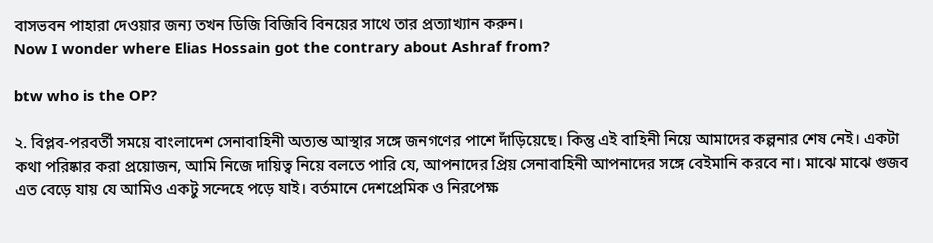বাসভবন পাহারা দেওয়ার জন্য তখন ডিজি বিজিবি বিনয়ের সাথে তার প্রত্যাখ্যান করুন।
Now I wonder where Elias Hossain got the contrary about Ashraf from?

btw who is the OP?

২. বিপ্লব-পরবর্তী সময়ে বাংলাদেশ সেনাবাহিনী অত্যন্ত আস্থার সঙ্গে জনগণের পাশে দাঁড়িয়েছে। কিন্তু এই বাহিনী নিয়ে আমাদের কল্পনার শেষ নেই। একটা কথা পরিষ্কার করা প্রয়োজন, আমি নিজে দায়িত্ব নিয়ে বলতে পারি যে, আপনাদের প্রিয় সেনাবাহিনী আপনাদের সঙ্গে বেইমানি করবে না। মাঝে মাঝে গুজব এত বেড়ে যায় যে আমিও একটু সন্দেহে পড়ে যাই। বর্তমানে দেশপ্রেমিক ও নিরপেক্ষ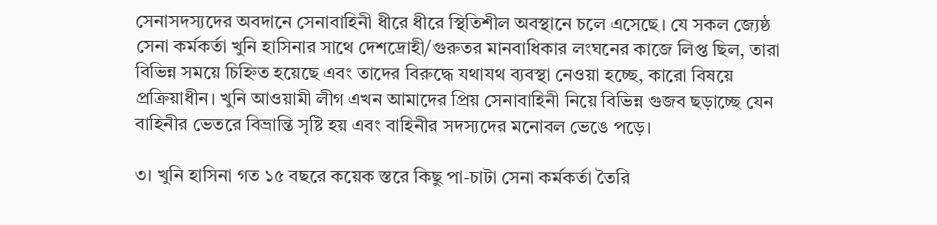সেনাসদস্যদের অবদানে সেনাবাহিনী ধীরে ধীরে স্থিতিশীল অবস্থানে চলে এসেছে। যে সকল জ্যেষ্ঠ সেনা কর্মকর্তা খুনি হাসিনার সাথে দেশদ্রোহী/গুরুতর মানবাধিকার লংঘনের কাজে লিপ্ত ছিল, তারা বিভিন্ন সময়ে চিহ্নিত হয়েছে এবং তাদের বিরুদ্ধে যথাযথ ব্যবস্থা নেওয়া হচ্ছে, কারো বিষয়ে প্রক্রিয়াধীন। খুনি আওয়ামী লীগ এখন আমাদের প্রিয় সেনাবাহিনী নিয়ে বিভিন্ন গুজব ছড়াচ্ছে যেন বাহিনীর ভেতরে বিভ্রান্তি সৃষ্টি হয় এবং বাহিনীর সদস্যদের মনোবল ভেঙে পড়ে।

৩। খুনি হাসিনা গত ১৫ বছরে কয়েক স্তরে কিছু পা-চাটা সেনা কর্মকর্তা তৈরি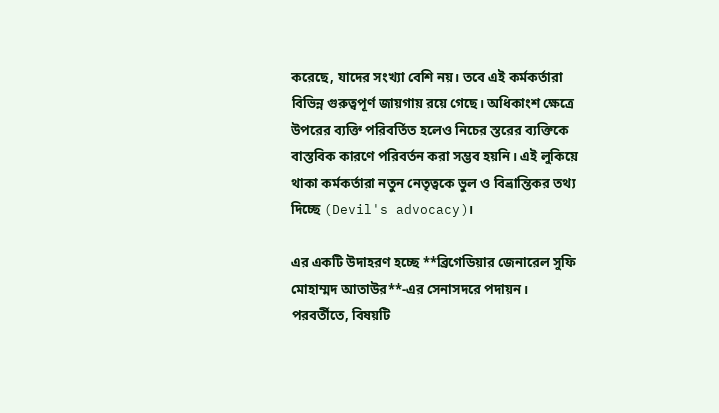করেছে, যাদের সংখ্যা বেশি নয়। তবে এই কর্মকর্তারা বিভিন্ন গুরুত্বপূর্ণ জায়গায় রয়ে গেছে। অধিকাংশ ক্ষেত্রে উপরের ব্যক্তি পরিবর্তিত হলেও নিচের স্তরের ব্যক্তিকে বাস্তবিক কারণে পরিবর্তন করা সম্ভব হয়নি। এই লুকিয়ে থাকা কর্মকর্তারা নতুন নেতৃত্বকে ভুল ও বিভ্রান্তিকর তথ্য দিচ্ছে (Devil's advocacy)।

এর একটি উদাহরণ হচ্ছে **ব্রিগেডিয়ার জেনারেল সুফি মোহাম্মদ আতাউর**-এর সেনাসদরে পদায়ন। পরবর্তীতে, বিষয়টি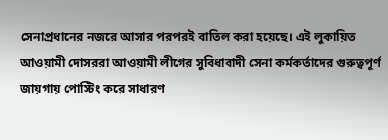সেনাপ্রধানের নজরে আসার পরপরই বাতিল করা হয়েছে। এই লুকায়িত আওয়ামী দোসররা আওয়ামী লীগের সুবিধাবাদী সেনা কর্মকর্তাদের গুরুত্বপূর্ণ জায়গায় পোস্টিং করে সাধারণ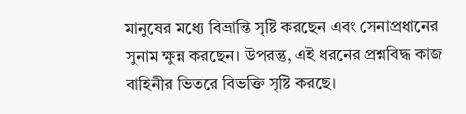মানুষের মধ্যে বিভ্রান্তি সৃষ্টি করছেন এবং সেনাপ্রধানের সুনাম ক্ষুন্ন করছেন। উপরন্তু, এই ধরনের প্রশ্নবিদ্ধ কাজ বাহিনীর ভিতরে বিভক্তি সৃষ্টি করছে।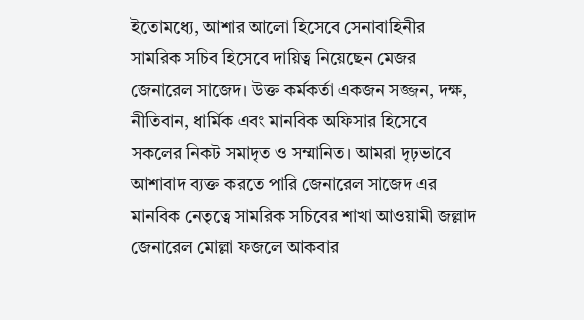ইতোমধ্যে, আশার আলো হিসেবে সেনাবাহিনীর সামরিক সচিব হিসেবে দায়িত্ব নিয়েছেন মেজর জেনারেল সাজেদ। উক্ত কর্মকর্তা একজন সজ্জন, দক্ষ, নীতিবান, ধার্মিক এবং মানবিক অফিসার হিসেবে সকলের নিকট সমাদৃত ও সম্মানিত। আমরা দৃঢ়ভাবে আশাবাদ ব্যক্ত করতে পারি জেনারেল সাজেদ এর মানবিক নেতৃত্বে সামরিক সচিবের শাখা আওয়ামী জল্লাদ জেনারেল মোল্লা ফজলে আকবার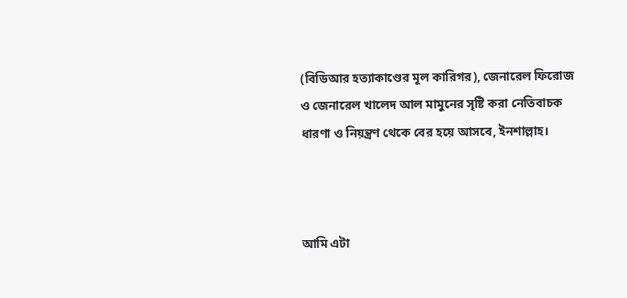(বিডিআর হত্যাকাণ্ডের মূল কারিগর), জেনারেল ফিরোজ ও জেনারেল খালেদ আল মামুনের সৃষ্টি করা নেতিবাচক ধারণা ও নিয়ন্ত্রণ থেকে বের হয়ে আসবে, ইনশাল্লাহ।



আমি এটা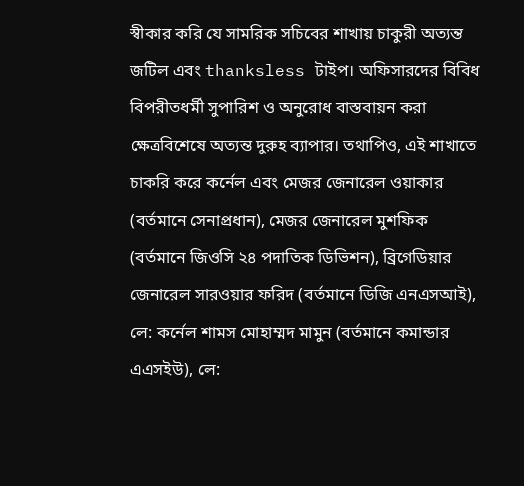স্বীকার করি যে সামরিক সচিবের শাখায় চাকুরী অত্যন্ত জটিল এবং thanksless টাইপ। অফিসারদের বিবিধ বিপরীতধর্মী সুপারিশ ও অনুরোধ বাস্তবায়ন করা ক্ষেত্রবিশেষে অত্যন্ত দুরুহ ব্যাপার। তথাপিও, এই শাখাতে চাকরি করে কর্নেল এবং মেজর জেনারেল ওয়াকার (বর্তমানে সেনাপ্রধান), মেজর জেনারেল মুশফিক (বর্তমানে জিওসি ২৪ পদাতিক ডিভিশন), ব্রিগেডিয়ার জেনারেল সারওয়ার ফরিদ (বর্তমানে ডিজি এনএসআই), লে: কর্নেল শামস মোহাম্মদ মামুন (বর্তমানে কমান্ডার এএসইউ), লে: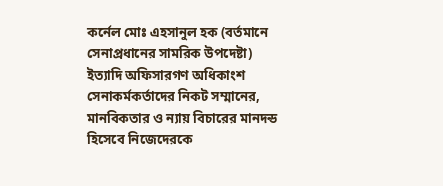কর্নেল মোঃ এহসানুল হক (বর্তমানে সেনাপ্রধানের সামরিক উপদেষ্টা) ইত্যাদি অফিসারগণ অধিকাংশ সেনাকর্মকর্তাদের নিকট সম্মানের, মানবিকতার ও ন্যায় বিচারের মানদন্ড হিসেবে নিজেদেরকে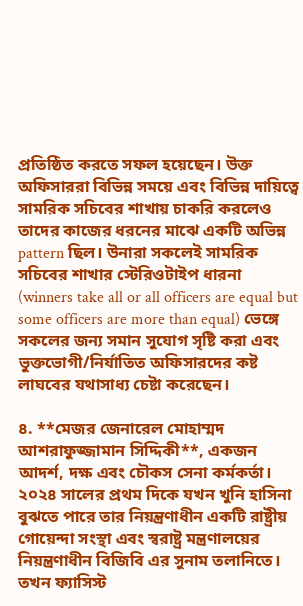প্রতিষ্ঠিত করতে সফল হয়েছেন। উক্ত অফিসাররা বিভিন্ন সময়ে এবং বিভিন্ন দায়িত্বে সামরিক সচিবের শাখায় চাকরি করলেও তাদের কাজের ধরনের মাঝে একটি অভিন্ন pattern ছিল। উনারা সকলেই সামরিক সচিবের শাখার স্টেরিওটাইপ ধারনা (winners take all or all officers are equal but some officers are more than equal) ভেঙ্গে সকলের জন্য সমান সুযোগ সৃষ্টি করা এবং ভুক্তভোগী/নির্যাতিত অফিসারদের কষ্ট লাঘবের যথাসাধ্য চেষ্টা করেছেন।

৪. **মেজর জেনারেল মোহাম্মদ আশরাফুজ্জামান সিদ্দিকী**, একজন আদর্শ, দক্ষ এবং চৌকস সেনা কর্মকর্তা। ২০২৪ সালের প্রথম দিকে যখন খুনি হাসিনা বুঝতে পারে তার নিয়ন্ত্রণাধীন একটি রাষ্ট্রীয় গোয়েন্দা সংস্থা এবং স্বরাষ্ট্র মন্ত্রণালয়ের নিয়ন্ত্রণাধীন বিজিবি এর সুনাম তলানিতে। তখন ফ্যাসিস্ট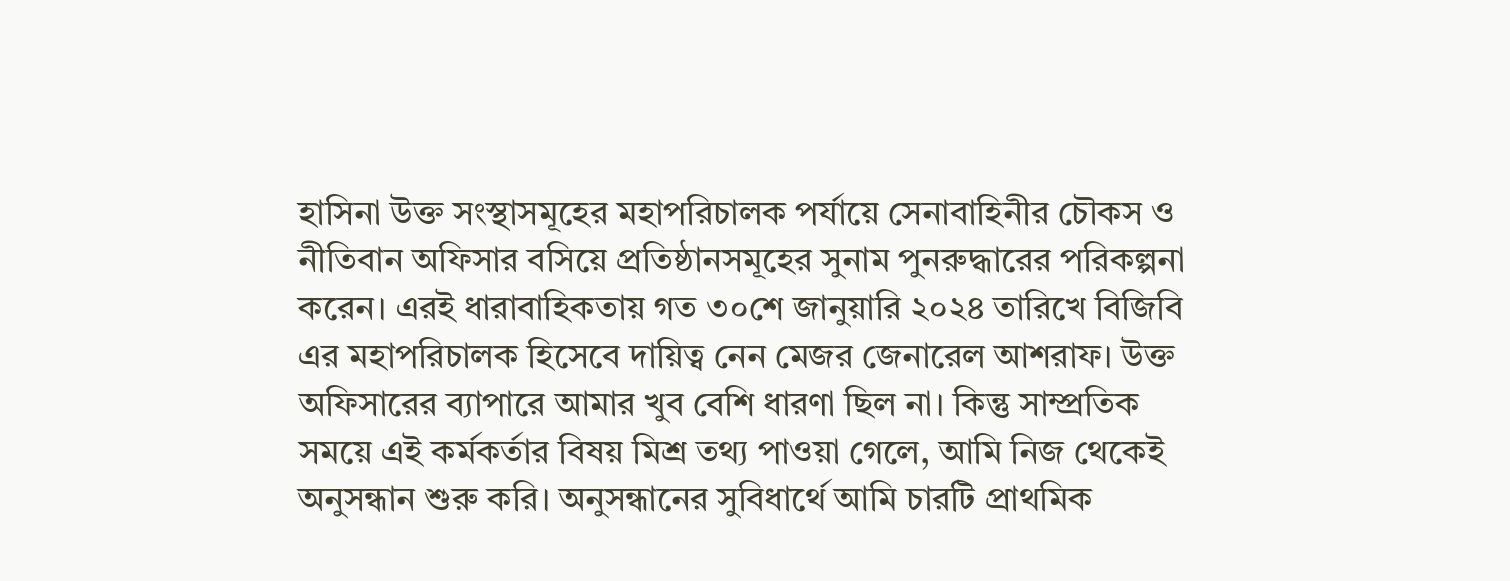হাসিনা উক্ত সংস্থাসমূহের মহাপরিচালক পর্যায়ে সেনাবাহিনীর চৌকস ও নীতিবান অফিসার বসিয়ে প্রতিষ্ঠানসমূহের সুনাম পুনরুদ্ধারের পরিকল্পনা করেন। এরই ধারাবাহিকতায় গত ৩০শে জানুয়ারি ২০২৪ তারিখে বিজিবি এর মহাপরিচালক হিসেবে দায়িত্ব নেন মেজর জেনারেল আশরাফ। উক্ত অফিসারের ব্যাপারে আমার খুব বেশি ধারণা ছিল না। কিন্তু সাম্প্রতিক সময়ে এই কর্মকর্তার বিষয় মিশ্র তথ্য পাওয়া গেলে, আমি নিজ থেকেই অনুসন্ধান শুরু করি। অনুসন্ধানের সুবিধার্থে আমি চারটি প্রাথমিক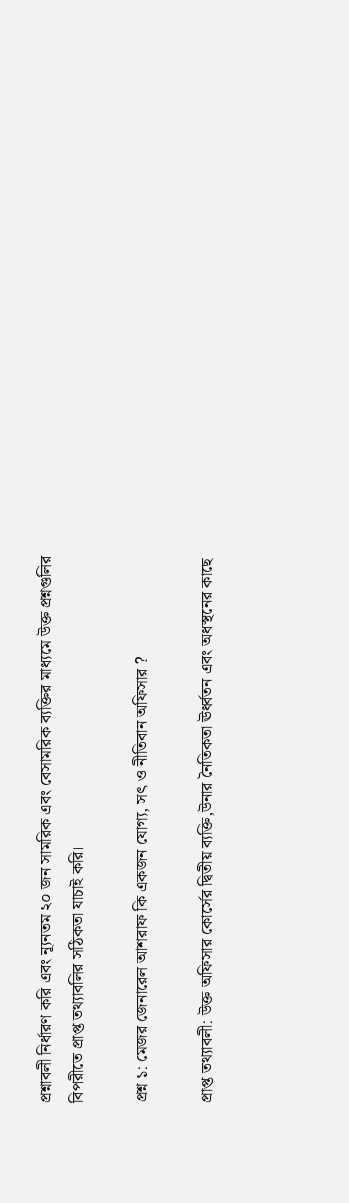প্রশ্নাবলী নির্ধারণ করি এবং ন্যূনতম ২০ জন সামরিক এবং বেসামরিক ব্যক্তির মাধ্যমে উক্ত প্রশ্নগুলির বিপরীতে প্রাপ্ত তথ্যাবলির সঠিকতা যাচাই করি।

প্রশ্ন ১: মেজর জেনারেল আশরাফ কি একজন যোগ্য, সৎ ও নীতিবান অফিসার ?

প্রাপ্ত তথ্যাবলী: উক্ত অফিসার কোর্সের দ্বিতীয় ব্যক্তি,উনার নৈতিকতা ঊর্ধ্বতন এবং অধস্থনের কাছে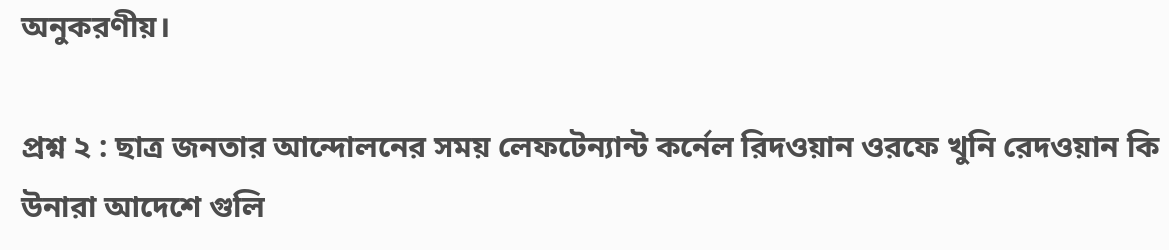অনুকরণীয়।

প্রশ্ন ২ : ছাত্র জনতার আন্দোলনের সময় লেফটেন্যান্ট কর্নেল রিদওয়ান ওরফে খুনি রেদওয়ান কি উনারা আদেশে গুলি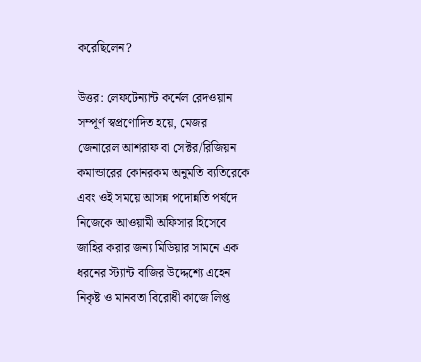করেছিলেন?

উত্তর: লেফটেন্যান্ট কর্নেল রেদওয়ান সম্পূর্ণ স্বপ্রণোদিত হয়ে, মেজর জেনারেল আশরাফ বা সেক্টর/রিজিয়ন কমান্ডারের কোনরকম অনুমতি ব্যতিরেকে এবং ওই সময়ে আসন্ন পদোন্নতি পর্ষদে নিজেকে আওয়ামী অফিসার হিসেবে জাহির করার জন্য মিডিয়ার সামনে এক ধরনের স্ট্যান্ট বাজির উদ্দেশ্যে এহেন নিকৃষ্ট ও মানবতা বিরোধী কাজে লিপ্ত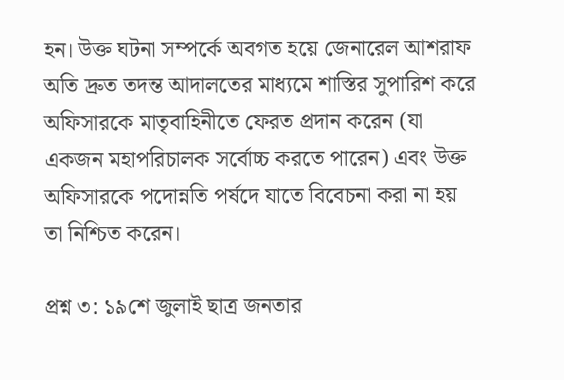হন। উক্ত ঘটনা সম্পর্কে অবগত হয়ে জেনারেল আশরাফ অতি দ্রুত তদন্ত আদালতের মাধ্যমে শাস্তির সুপারিশ করে অফিসারকে মাতৃবাহিনীতে ফেরত প্রদান করেন (যা একজন মহাপরিচালক সর্বোচ্চ করতে পারেন) এবং উক্ত অফিসারকে পদোন্নতি পর্ষদে যাতে বিবেচনা করা না হয় তা নিশ্চিত করেন।

প্রশ্ন ৩: ১৯শে জুলাই ছাত্র জনতার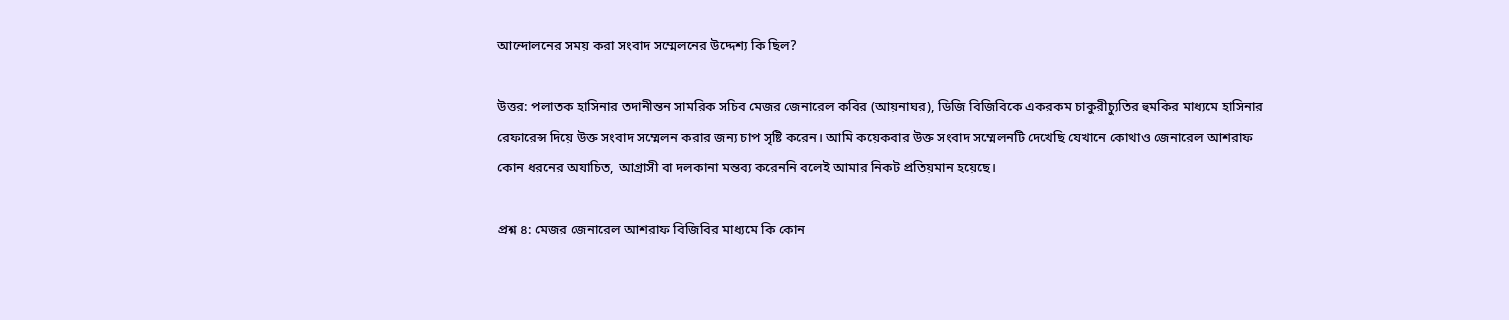আন্দোলনের সময় করা সংবাদ সম্মেলনের উদ্দেশ্য কি ছিল?

উত্তর: পলাতক হাসিনার তদানীন্তন সামরিক সচিব মেজর জেনারেল কবির (আয়নাঘর), ডিজি বিজিবিকে একরকম চাকুরীচ্যুতির হুমকির মাধ্যমে হাসিনার রেফারেন্স দিয়ে উক্ত সংবাদ সম্মেলন করার জন্য চাপ সৃষ্টি করেন। আমি কয়েকবার উক্ত সংবাদ সম্মেলনটি দেখেছি যেখানে কোথাও জেনারেল আশরাফ কোন ধরনের অযাচিত, আগ্রাসী বা দলকানা মন্তব্য করেননি বলেই আমার নিকট প্রতিয়মান হয়েছে।

প্রশ্ন ৪: মেজর জেনারেল আশরাফ বিজিবির মাধ্যমে কি কোন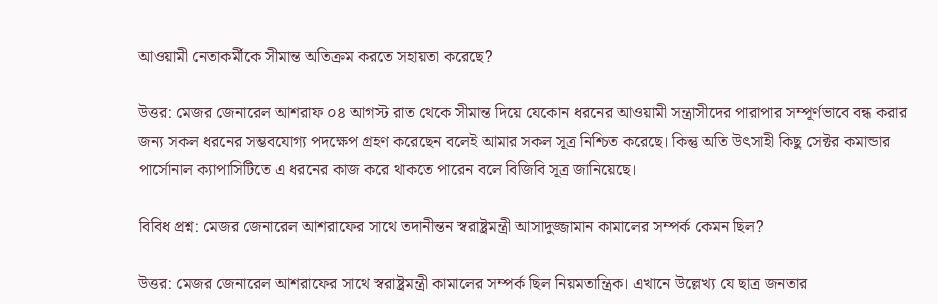আওয়ামী নেতাকর্মীকে সীমান্ত অতিক্রম করতে সহায়তা করেছে?

উত্তর: মেজর জেনারেল আশরাফ ০৪ আগস্ট রাত থেকে সীমান্ত দিয়ে যেকোন ধরনের আওয়ামী সন্ত্রাসীদের পারাপার সম্পূর্ণভাবে বন্ধ করার জন্য সকল ধরনের সম্ভবযোগ্য পদক্ষেপ গ্রহণ করেছেন বলেই আমার সকল সূত্র নিশ্চিত করেছে। কিন্তু অতি উৎসাহী কিছু সেক্টর কমান্ডার পার্সোনাল ক্যাপাসিটিতে এ ধরনের কাজ করে থাকতে পারেন বলে বিজিবি সূত্র জানিয়েছে।

বিবিধ প্রশ্ন: মেজর জেনারেল আশরাফের সাথে তদানীন্তন স্বরাষ্ট্রমন্ত্রী আসাদুজ্জামান কামালের সম্পর্ক কেমন ছিল?

উত্তর: মেজর জেনারেল আশরাফের সাথে স্বরাষ্ট্রমন্ত্রী কামালের সম্পর্ক ছিল নিয়মতান্ত্রিক। এখানে উল্লেখ্য যে ছাত্র জনতার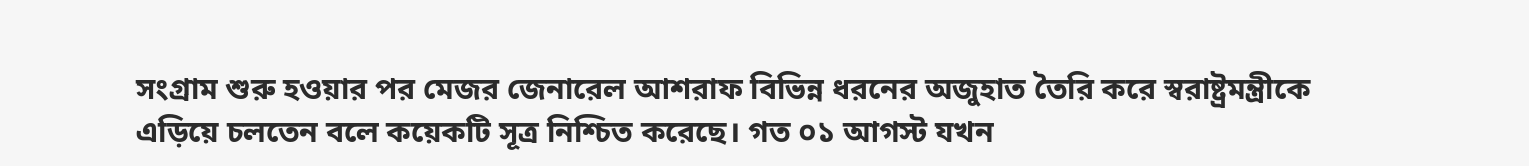সংগ্রাম শুরু হওয়ার পর মেজর জেনারেল আশরাফ বিভিন্ন ধরনের অজুহাত তৈরি করে স্বরাষ্ট্রমন্ত্রীকে এড়িয়ে চলতেন বলে কয়েকটি সূত্র নিশ্চিত করেছে। গত ০১ আগস্ট যখন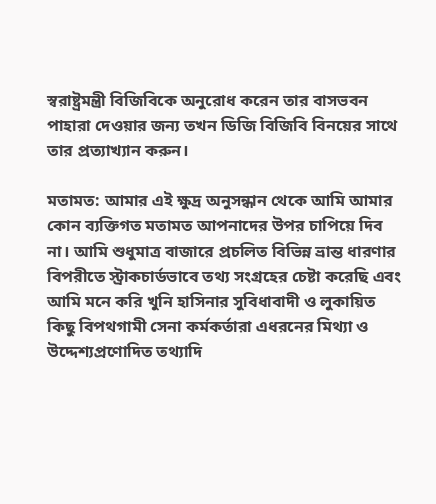স্বরাষ্ট্রমন্ত্রী বিজিবিকে অনুরোধ করেন তার বাসভবন পাহারা দেওয়ার জন্য তখন ডিজি বিজিবি বিনয়ের সাথে তার প্রত্যাখ্যান করুন।

মতামত: আমার এই ক্ষুদ্র অনুসন্ধান থেকে আমি আমার কোন ব্যক্তিগত মতামত আপনাদের উপর চাপিয়ে দিব না। আমি শুধুমাত্র বাজারে প্রচলিত বিভিন্ন ভ্রান্ত ধারণার বিপরীতে স্ট্রাকচার্ডভাবে তথ্য সংগ্রহের চেষ্টা করেছি এবং আমি মনে করি খুনি হাসিনার সুবিধাবাদী ও লুকায়িত কিছু বিপথগামী সেনা কর্মকর্তারা এধরনের মিথ্যা ও উদ্দেশ্যপ্রণোদিত তথ্যাদি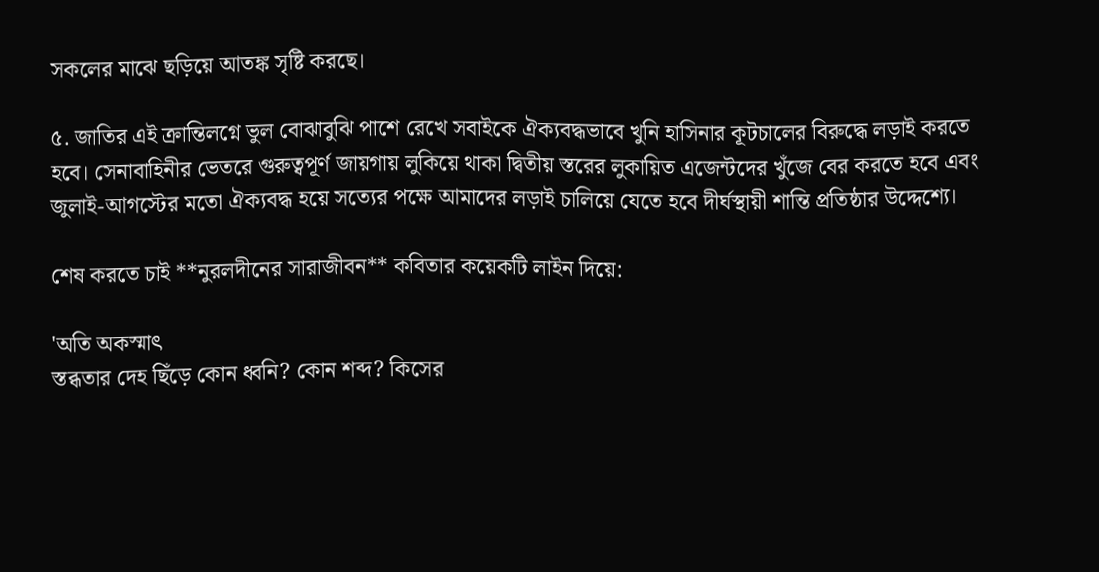সকলের মাঝে ছড়িয়ে আতঙ্ক সৃষ্টি করছে।

৫. জাতির এই ক্রান্তিলগ্নে ভুল বোঝাবুঝি পাশে রেখে সবাইকে ঐক্যবদ্ধভাবে খুনি হাসিনার কূটচালের বিরুদ্ধে লড়াই করতে হবে। সেনাবাহিনীর ভেতরে গুরুত্বপূর্ণ জায়গায় লুকিয়ে থাকা দ্বিতীয় স্তরের লুকায়িত এজেন্টদের খুঁজে বের করতে হবে এবং জুলাই-আগস্টের মতো ঐক্যবদ্ধ হয়ে সত্যের পক্ষে আমাদের লড়াই চালিয়ে যেতে হবে দীর্ঘস্থায়ী শান্তি প্রতিষ্ঠার উদ্দেশ্যে।

শেষ করতে চাই **নুরলদীনের সারাজীবন** কবিতার কয়েকটি লাইন দিয়ে:

'অতি অকস্মাৎ
স্তব্ধতার দেহ ছিঁড়ে কোন ধ্বনি? কোন শব্দ? কিসের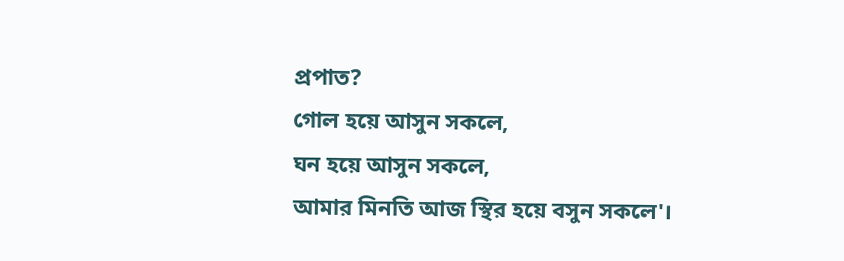প্রপাত?
গোল হয়ে আসুন সকলে,
ঘন হয়ে আসুন সকলে,
আমার মিনতি আজ স্থির হয়ে বসুন সকলে'।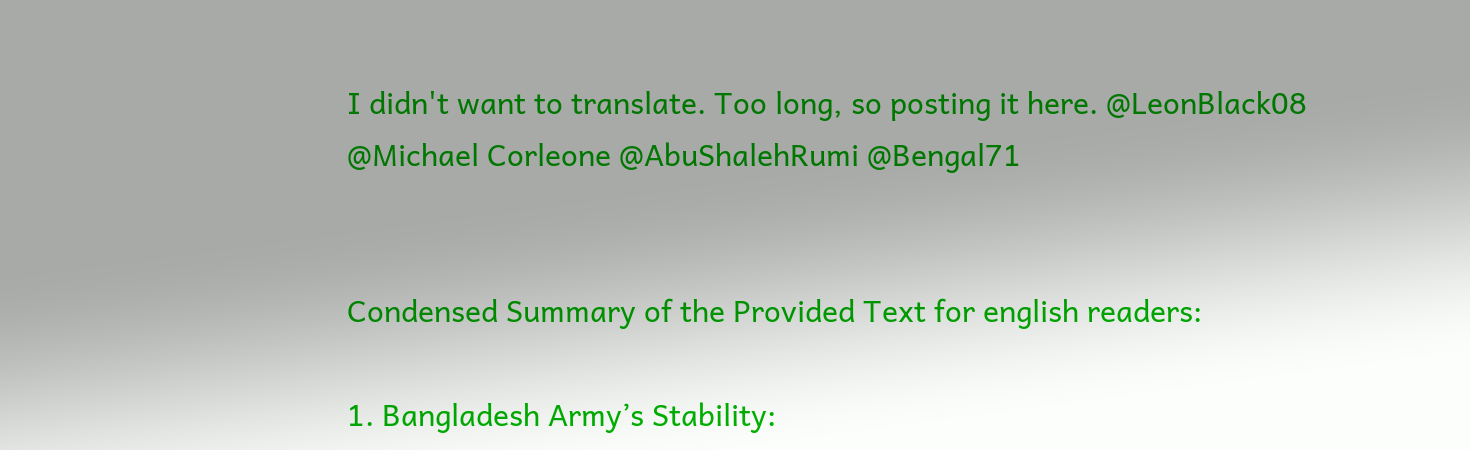I didn't want to translate. Too long, so posting it here. @LeonBlack08 @Michael Corleone @AbuShalehRumi @Bengal71


Condensed Summary of the Provided Text for english readers:

1. Bangladesh Army’s Stability: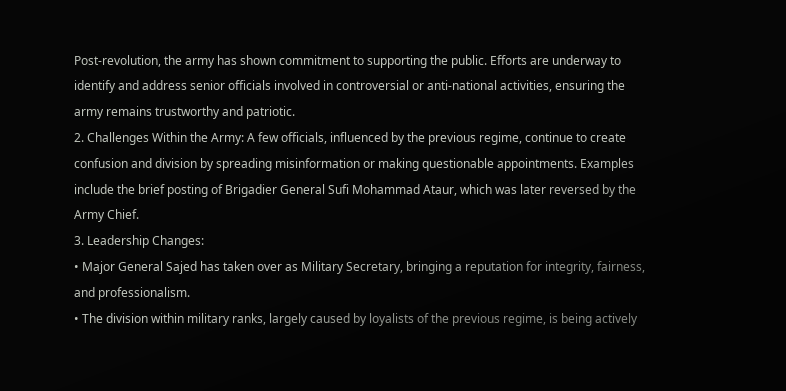Post-revolution, the army has shown commitment to supporting the public. Efforts are underway to identify and address senior officials involved in controversial or anti-national activities, ensuring the army remains trustworthy and patriotic.
2. Challenges Within the Army: A few officials, influenced by the previous regime, continue to create confusion and division by spreading misinformation or making questionable appointments. Examples include the brief posting of Brigadier General Sufi Mohammad Ataur, which was later reversed by the Army Chief.
3. Leadership Changes:
• Major General Sajed has taken over as Military Secretary, bringing a reputation for integrity, fairness, and professionalism.
• The division within military ranks, largely caused by loyalists of the previous regime, is being actively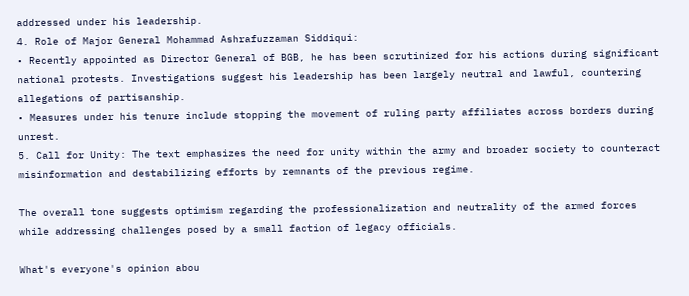addressed under his leadership.
4. Role of Major General Mohammad Ashrafuzzaman Siddiqui:
• Recently appointed as Director General of BGB, he has been scrutinized for his actions during significant national protests. Investigations suggest his leadership has been largely neutral and lawful, countering allegations of partisanship.
• Measures under his tenure include stopping the movement of ruling party affiliates across borders during unrest.
5. Call for Unity: The text emphasizes the need for unity within the army and broader society to counteract misinformation and destabilizing efforts by remnants of the previous regime.

The overall tone suggests optimism regarding the professionalization and neutrality of the armed forces while addressing challenges posed by a small faction of legacy officials.

What's everyone's opinion abou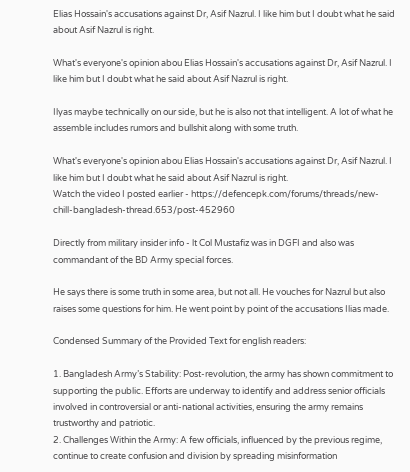Elias Hossain's accusations against Dr, Asif Nazrul. I like him but I doubt what he said about Asif Nazrul is right.

What's everyone's opinion abou Elias Hossain's accusations against Dr, Asif Nazrul. I like him but I doubt what he said about Asif Nazrul is right.

Ilyas maybe technically on our side, but he is also not that intelligent. A lot of what he assemble includes rumors and bullshit along with some truth.

What's everyone's opinion abou Elias Hossain's accusations against Dr, Asif Nazrul. I like him but I doubt what he said about Asif Nazrul is right.
Watch the video I posted earlier - https://defencepk.com/forums/threads/new-chill-bangladesh-thread.653/post-452960

Directly from military insider info - lt Col Mustafiz was in DGFI and also was commandant of the BD Army special forces.

He says there is some truth in some area, but not all. He vouches for Nazrul but also raises some questions for him. He went point by point of the accusations Ilias made.

Condensed Summary of the Provided Text for english readers:

1. Bangladesh Army’s Stability: Post-revolution, the army has shown commitment to supporting the public. Efforts are underway to identify and address senior officials involved in controversial or anti-national activities, ensuring the army remains trustworthy and patriotic.
2. Challenges Within the Army: A few officials, influenced by the previous regime, continue to create confusion and division by spreading misinformation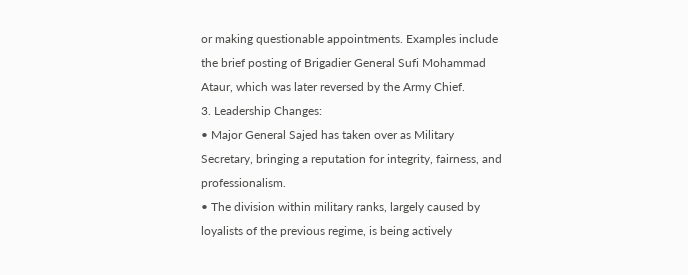or making questionable appointments. Examples include the brief posting of Brigadier General Sufi Mohammad Ataur, which was later reversed by the Army Chief.
3. Leadership Changes:
• Major General Sajed has taken over as Military Secretary, bringing a reputation for integrity, fairness, and professionalism.
• The division within military ranks, largely caused by loyalists of the previous regime, is being actively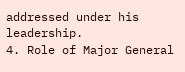addressed under his leadership.
4. Role of Major General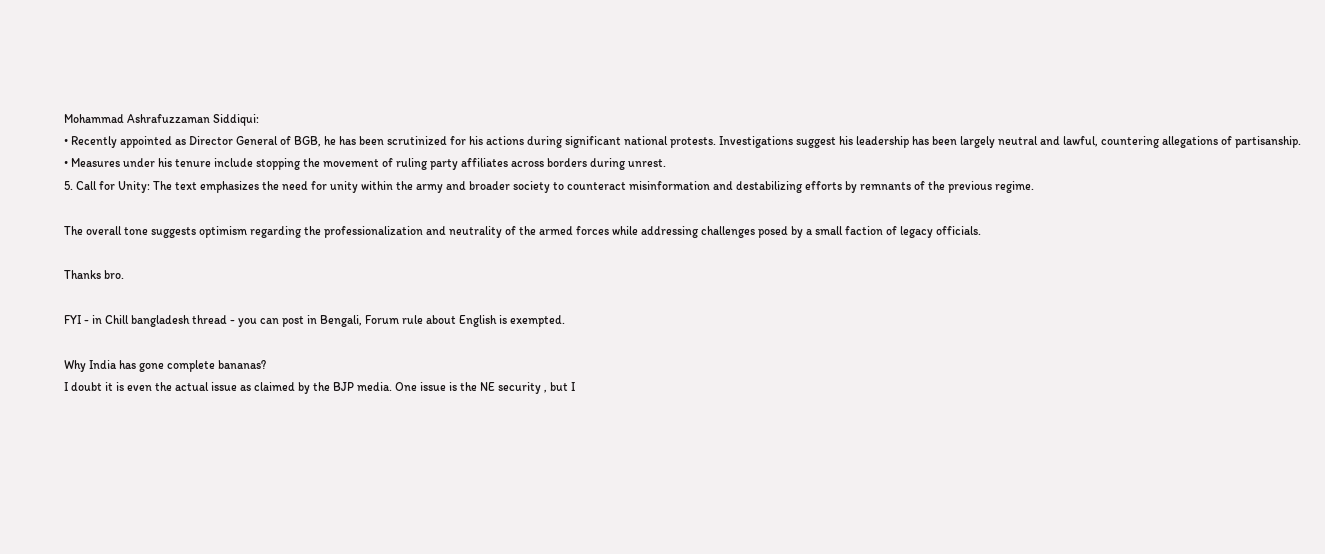Mohammad Ashrafuzzaman Siddiqui:
• Recently appointed as Director General of BGB, he has been scrutinized for his actions during significant national protests. Investigations suggest his leadership has been largely neutral and lawful, countering allegations of partisanship.
• Measures under his tenure include stopping the movement of ruling party affiliates across borders during unrest.
5. Call for Unity: The text emphasizes the need for unity within the army and broader society to counteract misinformation and destabilizing efforts by remnants of the previous regime.

The overall tone suggests optimism regarding the professionalization and neutrality of the armed forces while addressing challenges posed by a small faction of legacy officials.

Thanks bro.

FYI - in Chill bangladesh thread - you can post in Bengali, Forum rule about English is exempted.

Why India has gone complete bananas?
I doubt it is even the actual issue as claimed by the BJP media. One issue is the NE security , but I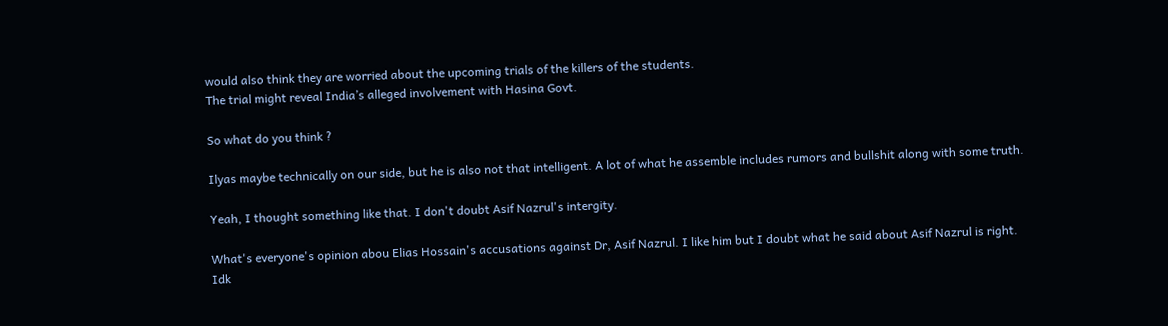would also think they are worried about the upcoming trials of the killers of the students.
The trial might reveal India’s alleged involvement with Hasina Govt.

So what do you think ?

Ilyas maybe technically on our side, but he is also not that intelligent. A lot of what he assemble includes rumors and bullshit along with some truth.

Yeah, I thought something like that. I don't doubt Asif Nazrul's intergity.

What's everyone's opinion abou Elias Hossain's accusations against Dr, Asif Nazrul. I like him but I doubt what he said about Asif Nazrul is right.
Idk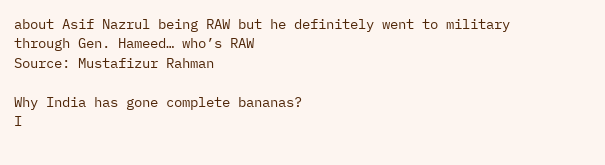about Asif Nazrul being RAW but he definitely went to military through Gen. Hameed… who’s RAW
Source: Mustafizur Rahman

Why India has gone complete bananas?
I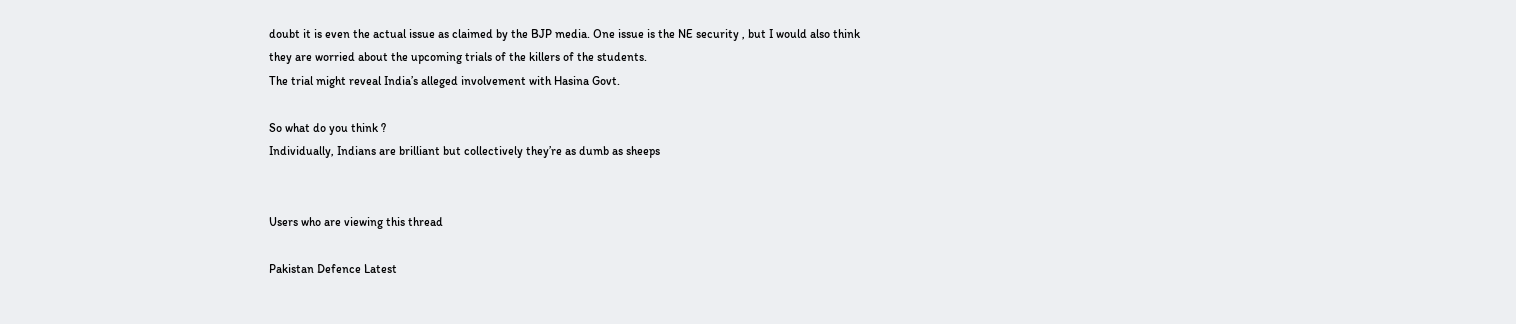doubt it is even the actual issue as claimed by the BJP media. One issue is the NE security , but I would also think they are worried about the upcoming trials of the killers of the students.
The trial might reveal India’s alleged involvement with Hasina Govt.

So what do you think ?
Individually, Indians are brilliant but collectively they’re as dumb as sheeps


Users who are viewing this thread

Pakistan Defence Latest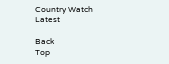Country Watch Latest

Back
Top